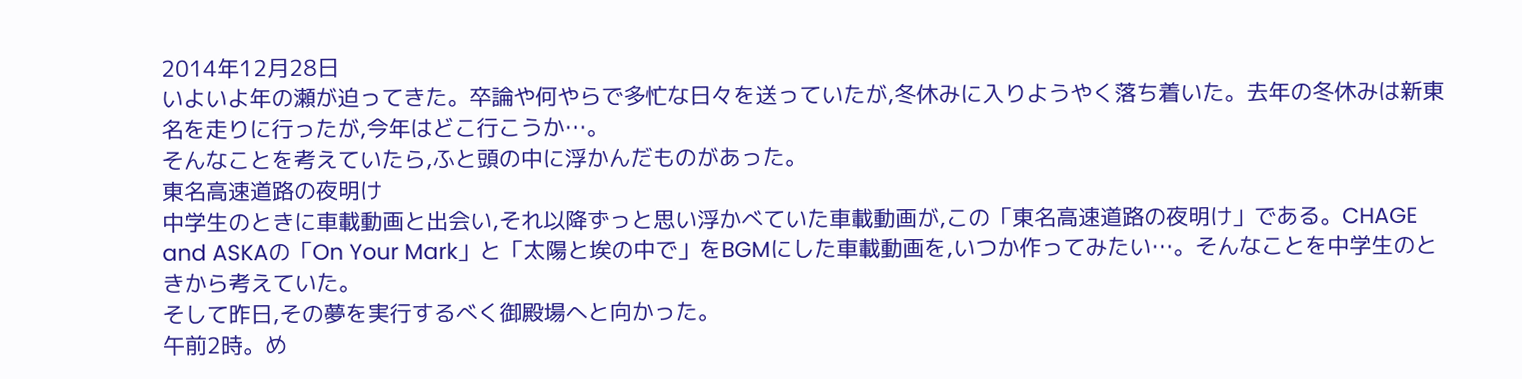2014年12月28日
いよいよ年の瀬が迫ってきた。卒論や何やらで多忙な日々を送っていたが,冬休みに入りようやく落ち着いた。去年の冬休みは新東名を走りに行ったが,今年はどこ行こうか…。
そんなことを考えていたら,ふと頭の中に浮かんだものがあった。
東名高速道路の夜明け
中学生のときに車載動画と出会い,それ以降ずっと思い浮かべていた車載動画が,この「東名高速道路の夜明け」である。CHAGE and ASKAの「On Your Mark」と「太陽と埃の中で」をBGMにした車載動画を,いつか作ってみたい…。そんなことを中学生のときから考えていた。
そして昨日,その夢を実行するべく御殿場へと向かった。
午前2時。め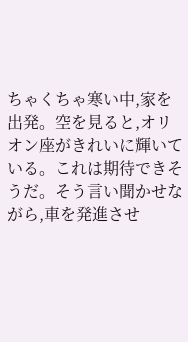ちゃくちゃ寒い中,家を出発。空を見ると,オリオン座がきれいに輝いている。これは期待できそうだ。そう言い聞かせながら,車を発進させ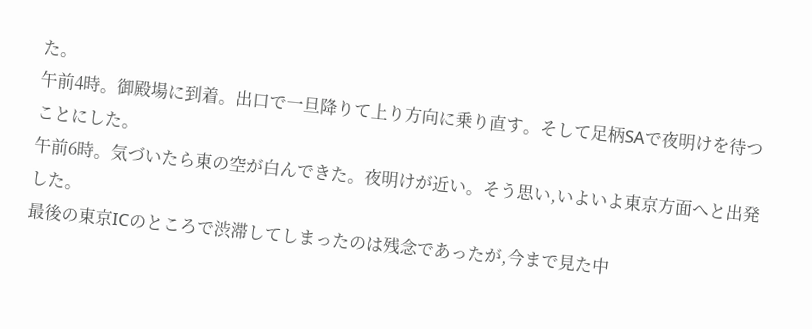た。
午前4時。御殿場に到着。出口で一旦降りて上り方向に乗り直す。そして足柄SAで夜明けを待つことにした。
午前6時。気づいたら東の空が白んできた。夜明けが近い。そう思い,いよいよ東京方面へと出発した。
最後の東京ICのところで渋滞してしまったのは残念であったが,今まで見た中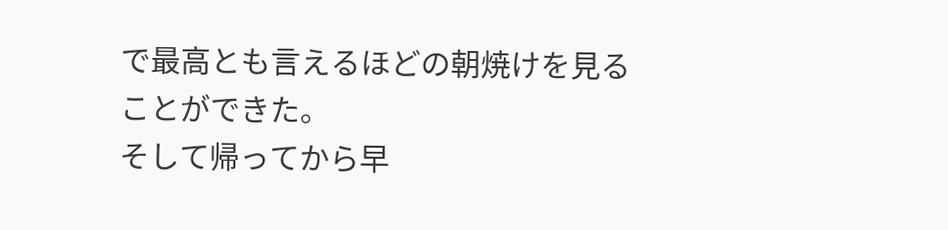で最高とも言えるほどの朝焼けを見ることができた。
そして帰ってから早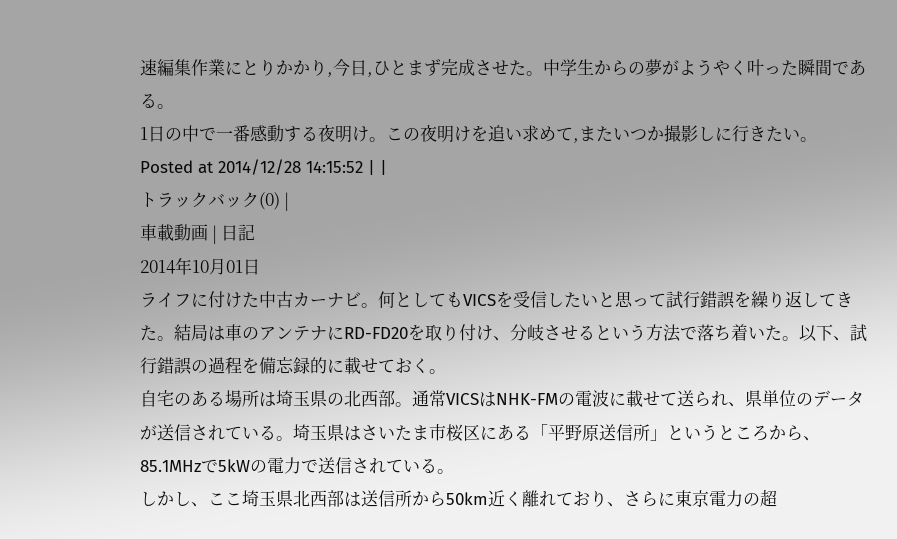速編集作業にとりかかり,今日,ひとまず完成させた。中学生からの夢がようやく叶った瞬間である。
1日の中で一番感動する夜明け。この夜明けを追い求めて,またいつか撮影しに行きたい。
Posted at 2014/12/28 14:15:52 | |
トラックバック(0) |
車載動画 | 日記
2014年10月01日
ライフに付けた中古カーナビ。何としてもVICSを受信したいと思って試行錯誤を繰り返してきた。結局は車のアンテナにRD-FD20を取り付け、分岐させるという方法で落ち着いた。以下、試行錯誤の過程を備忘録的に載せておく。
自宅のある場所は埼玉県の北西部。通常VICSはNHK-FMの電波に載せて送られ、県単位のデータが送信されている。埼玉県はさいたま市桜区にある「平野原送信所」というところから、85.1MHzで5kWの電力で送信されている。
しかし、ここ埼玉県北西部は送信所から50km近く離れており、さらに東京電力の超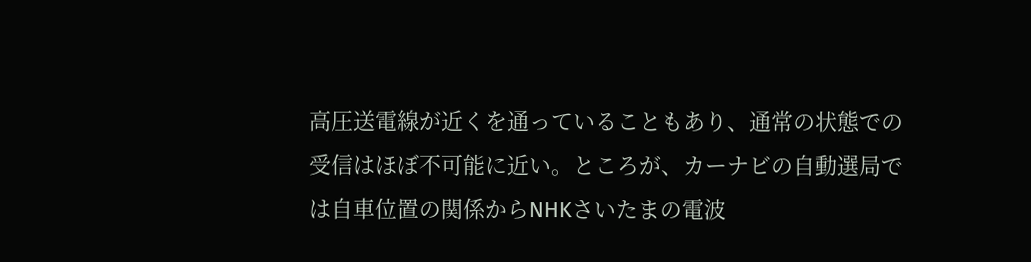高圧送電線が近くを通っていることもあり、通常の状態での受信はほぼ不可能に近い。ところが、カーナビの自動選局では自車位置の関係からNHKさいたまの電波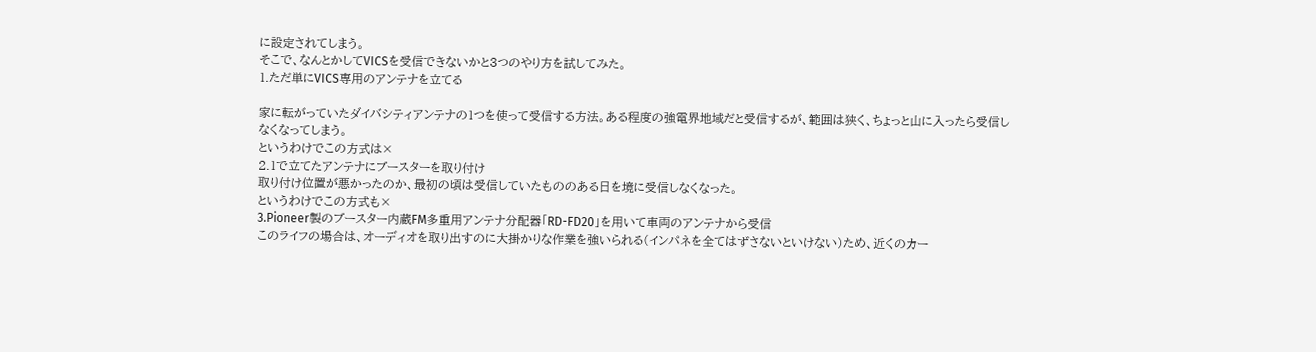に設定されてしまう。
そこで、なんとかしてVICSを受信できないかと3つのやり方を試してみた。
1.ただ単にVICS専用のアンテナを立てる

家に転がっていたダイバシティアンテナの1つを使って受信する方法。ある程度の強電界地域だと受信するが、範囲は狭く、ちょっと山に入ったら受信しなくなってしまう。
というわけでこの方式は×
2.1で立てたアンテナにブースターを取り付け
取り付け位置が悪かったのか、最初の頃は受信していたもののある日を境に受信しなくなった。
というわけでこの方式も×
3.Pioneer製のブースター内蔵FM多重用アンテナ分配器「RD-FD20」を用いて車両のアンテナから受信
このライフの場合は、オーディオを取り出すのに大掛かりな作業を強いられる(インパネを全てはずさないといけない)ため、近くのカー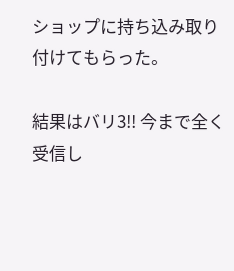ショップに持ち込み取り付けてもらった。

結果はバリ3!! 今まで全く受信し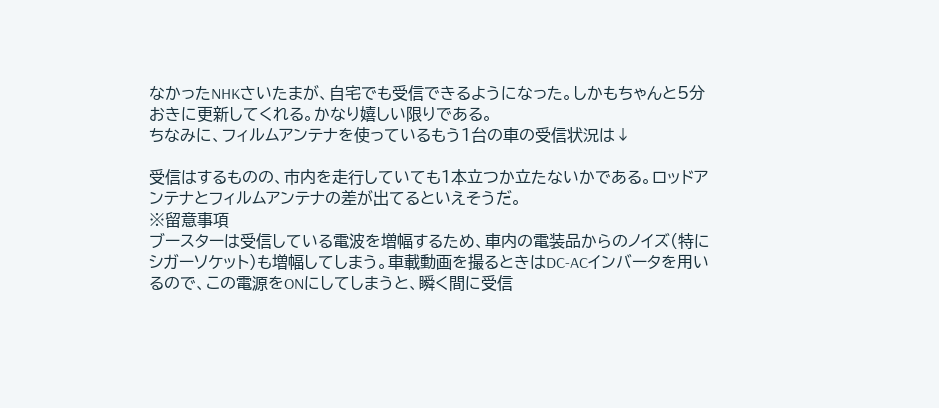なかったNHKさいたまが、自宅でも受信できるようになった。しかもちゃんと5分おきに更新してくれる。かなり嬉しい限りである。
ちなみに、フィルムアンテナを使っているもう1台の車の受信状況は↓

受信はするものの、市内を走行していても1本立つか立たないかである。ロッドアンテナとフィルムアンテナの差が出てるといえそうだ。
※留意事項
ブースターは受信している電波を増幅するため、車内の電装品からのノイズ(特にシガーソケット)も増幅してしまう。車載動画を撮るときはDC-ACインバータを用いるので、この電源をONにしてしまうと、瞬く間に受信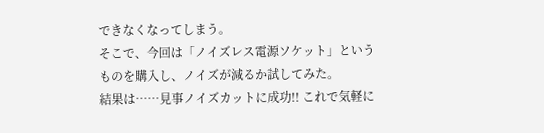できなくなってしまう。
そこで、今回は「ノイズレス電源ソケット」というものを購入し、ノイズが減るか試してみた。
結果は……見事ノイズカットに成功!! これで気軽に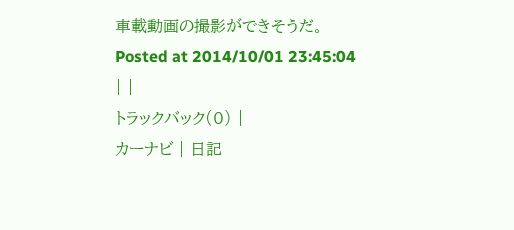車載動画の撮影ができそうだ。
Posted at 2014/10/01 23:45:04 | |
トラックバック(0) |
カーナビ | 日記